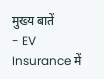मुख्य बातें
- EV Insurance में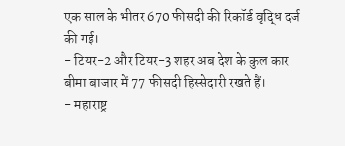एक साल के भीतर 670 फीसदी की रिकॉर्ड वृद्धि दर्ज की गई।
- टियर-2 और टियर-3 शहर अब देश के कुल कार बीमा बाजार में 77 फीसदी हिस्सेदारी रखते हैं।
- महाराष्ट्र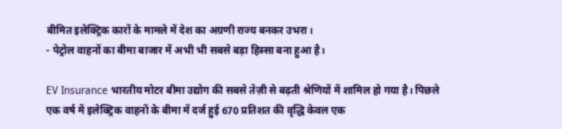बीमित इलेक्ट्रिक कारों के मामले में देश का अग्रणी राज्य बनकर उभरा।
- पेट्रोल वाहनों का बीमा बाजार में अभी भी सबसे बड़ा हिस्सा बना हुआ है।

EV Insurance भारतीय मोटर बीमा उद्योग की सबसे तेज़ी से बढ़ती श्रेणियों में शामिल हो गया है। पिछले एक वर्ष में इलेक्ट्रिक वाहनों के बीमा में दर्ज हुई 670 प्रतिशत की वृद्धि केवल एक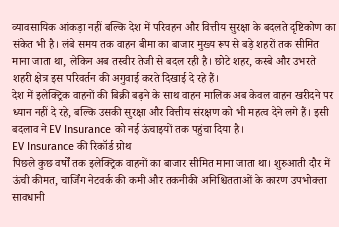व्यावसायिक आंकड़ा नहीं बल्कि देश में परिवहन और वित्तीय सुरक्षा के बदलते दृष्टिकोण का संकेत भी है। लंबे समय तक वाहन बीमा का बाजार मुख्य रूप से बड़े शहरों तक सीमित माना जाता था, लेकिन अब तस्वीर तेजी से बदल रही है। छोटे शहर, कस्बे और उभरते शहरी क्षेत्र इस परिवर्तन की अगुवाई करते दिखाई दे रहे हैं।
देश में इलेक्ट्रिक वाहनों की बिक्री बढ़ने के साथ वाहन मालिक अब केवल वाहन खरीदने पर ध्यान नहीं दे रहे, बल्कि उसकी सुरक्षा और वित्तीय संरक्षण को भी महत्व देने लगे हैं। इसी बदलाव ने EV Insurance को नई ऊंचाइयों तक पहुंचा दिया है।
EV Insurance की रिकॉर्ड ग्रोथ
पिछले कुछ वर्षों तक इलेक्ट्रिक वाहनों का बाजार सीमित माना जाता था। शुरुआती दौर में ऊंची कीमत, चार्जिंग नेटवर्क की कमी और तकनीकी अनिश्चितताओं के कारण उपभोक्ता सावधानी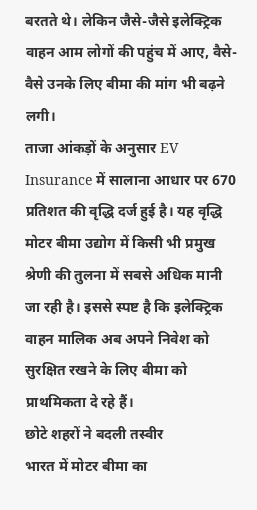बरतते थे। लेकिन जैसे-जैसे इलेक्ट्रिक वाहन आम लोगों की पहुंच में आए, वैसे-वैसे उनके लिए बीमा की मांग भी बढ़ने लगी।
ताजा आंकड़ों के अनुसार EV Insurance में सालाना आधार पर 670 प्रतिशत की वृद्धि दर्ज हुई है। यह वृद्धि मोटर बीमा उद्योग में किसी भी प्रमुख श्रेणी की तुलना में सबसे अधिक मानी जा रही है। इससे स्पष्ट है कि इलेक्ट्रिक वाहन मालिक अब अपने निवेश को सुरक्षित रखने के लिए बीमा को प्राथमिकता दे रहे हैं।
छोटे शहरों ने बदली तस्वीर
भारत में मोटर बीमा का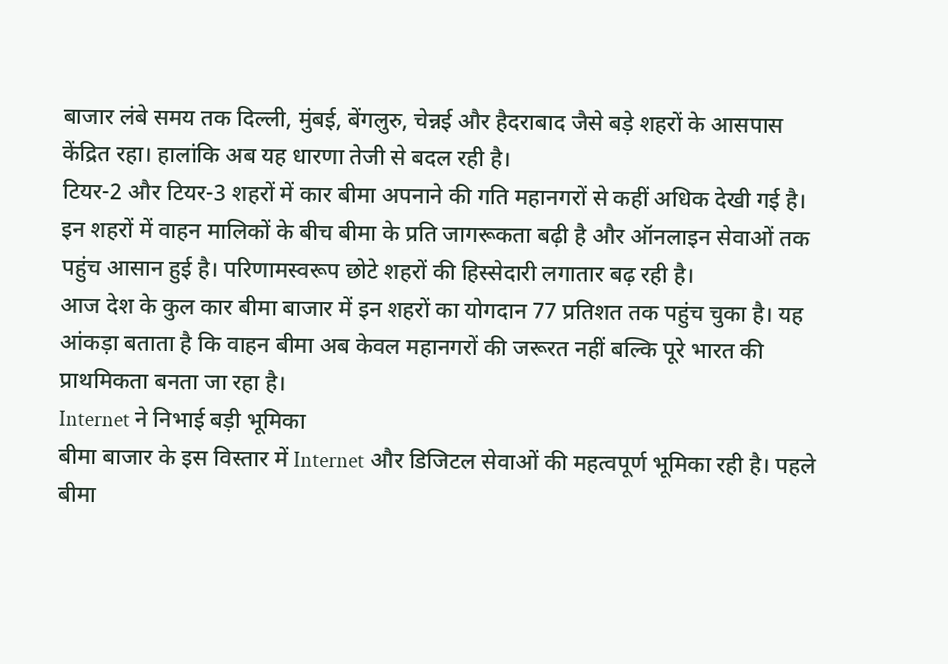बाजार लंबे समय तक दिल्ली, मुंबई, बेंगलुरु, चेन्नई और हैदराबाद जैसे बड़े शहरों के आसपास केंद्रित रहा। हालांकि अब यह धारणा तेजी से बदल रही है।
टियर-2 और टियर-3 शहरों में कार बीमा अपनाने की गति महानगरों से कहीं अधिक देखी गई है। इन शहरों में वाहन मालिकों के बीच बीमा के प्रति जागरूकता बढ़ी है और ऑनलाइन सेवाओं तक पहुंच आसान हुई है। परिणामस्वरूप छोटे शहरों की हिस्सेदारी लगातार बढ़ रही है।
आज देश के कुल कार बीमा बाजार में इन शहरों का योगदान 77 प्रतिशत तक पहुंच चुका है। यह आंकड़ा बताता है कि वाहन बीमा अब केवल महानगरों की जरूरत नहीं बल्कि पूरे भारत की प्राथमिकता बनता जा रहा है।
Internet ने निभाई बड़ी भूमिका
बीमा बाजार के इस विस्तार में Internet और डिजिटल सेवाओं की महत्वपूर्ण भूमिका रही है। पहले बीमा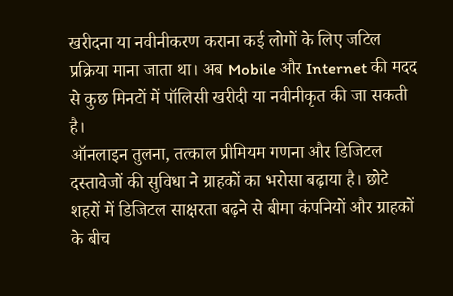खरीदना या नवीनीकरण कराना कई लोगों के लिए जटिल प्रक्रिया माना जाता था। अब Mobile और Internet की मदद से कुछ मिनटों में पॉलिसी खरीदी या नवीनीकृत की जा सकती है।
ऑनलाइन तुलना, तत्काल प्रीमियम गणना और डिजिटल दस्तावेजों की सुविधा ने ग्राहकों का भरोसा बढ़ाया है। छोटे शहरों में डिजिटल साक्षरता बढ़ने से बीमा कंपनियों और ग्राहकों के बीच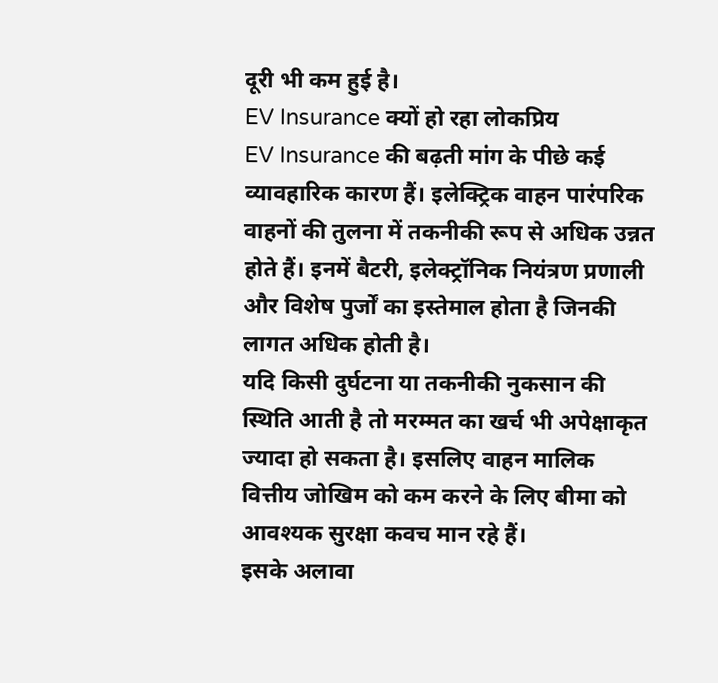दूरी भी कम हुई है।
EV Insurance क्यों हो रहा लोकप्रिय
EV Insurance की बढ़ती मांग के पीछे कई व्यावहारिक कारण हैं। इलेक्ट्रिक वाहन पारंपरिक वाहनों की तुलना में तकनीकी रूप से अधिक उन्नत होते हैं। इनमें बैटरी, इलेक्ट्रॉनिक नियंत्रण प्रणाली और विशेष पुर्जों का इस्तेमाल होता है जिनकी लागत अधिक होती है।
यदि किसी दुर्घटना या तकनीकी नुकसान की स्थिति आती है तो मरम्मत का खर्च भी अपेक्षाकृत ज्यादा हो सकता है। इसलिए वाहन मालिक वित्तीय जोखिम को कम करने के लिए बीमा को आवश्यक सुरक्षा कवच मान रहे हैं।
इसके अलावा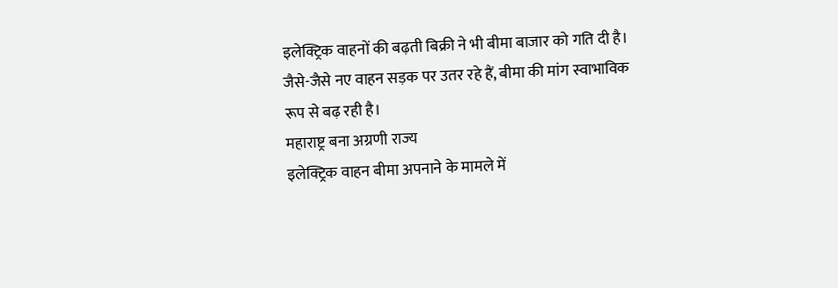इलेक्ट्रिक वाहनों की बढ़ती बिक्री ने भी बीमा बाजार को गति दी है। जैसे-जैसे नए वाहन सड़क पर उतर रहे हैं, बीमा की मांग स्वाभाविक रूप से बढ़ रही है।
महाराष्ट्र बना अग्रणी राज्य
इलेक्ट्रिक वाहन बीमा अपनाने के मामले में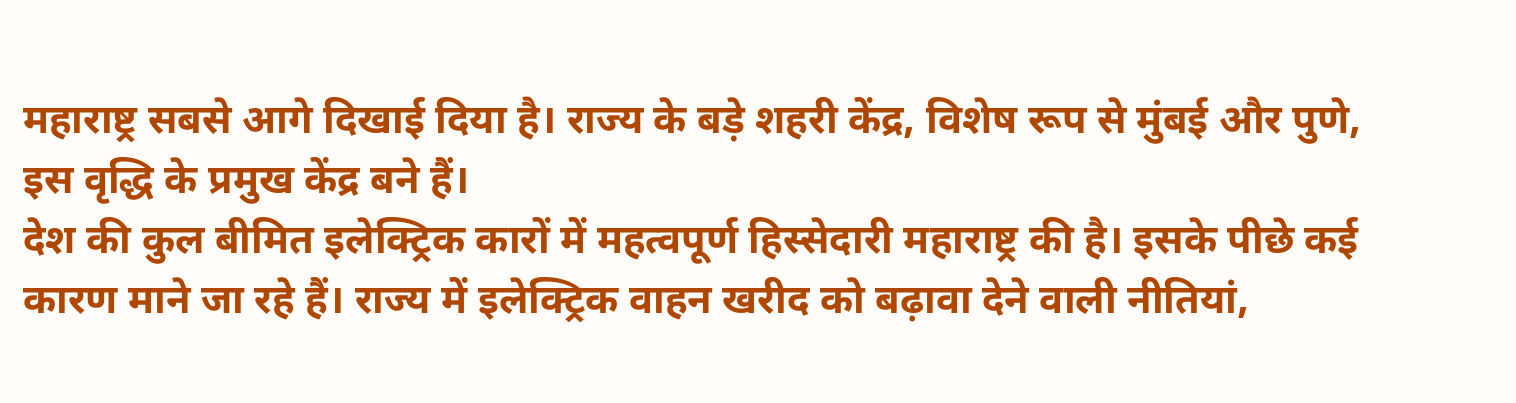महाराष्ट्र सबसे आगे दिखाई दिया है। राज्य के बड़े शहरी केंद्र, विशेष रूप से मुंबई और पुणे, इस वृद्धि के प्रमुख केंद्र बने हैं।
देश की कुल बीमित इलेक्ट्रिक कारों में महत्वपूर्ण हिस्सेदारी महाराष्ट्र की है। इसके पीछे कई कारण माने जा रहे हैं। राज्य में इलेक्ट्रिक वाहन खरीद को बढ़ावा देने वाली नीतियां,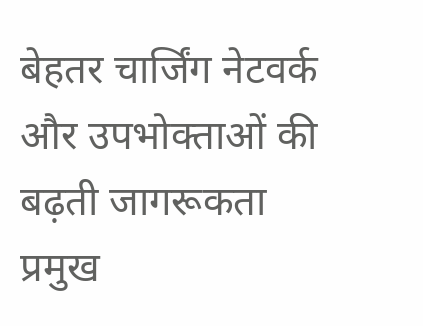बेहतर चार्जिंग नेटवर्क और उपभोक्ताओं की बढ़ती जागरूकता प्रमुख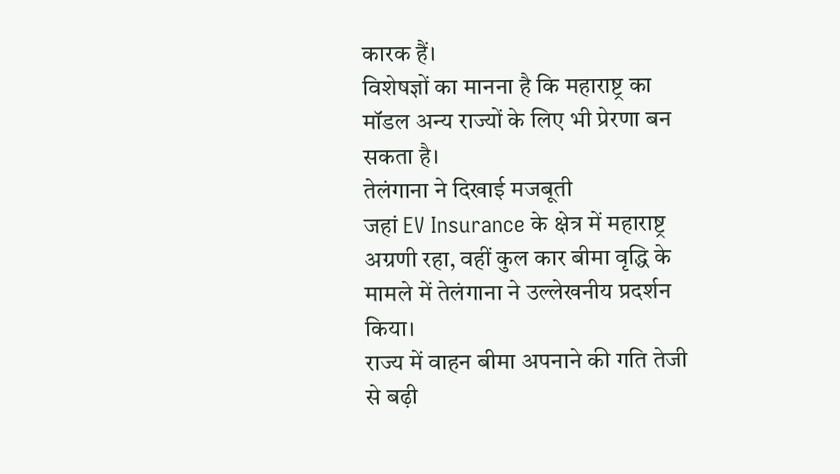कारक हैं।
विशेषज्ञों का मानना है कि महाराष्ट्र का मॉडल अन्य राज्यों के लिए भी प्रेरणा बन सकता है।
तेलंगाना ने दिखाई मजबूती
जहां EV Insurance के क्षेत्र में महाराष्ट्र अग्रणी रहा, वहीं कुल कार बीमा वृद्धि के मामले में तेलंगाना ने उल्लेखनीय प्रदर्शन किया।
राज्य में वाहन बीमा अपनाने की गति तेजी से बढ़ी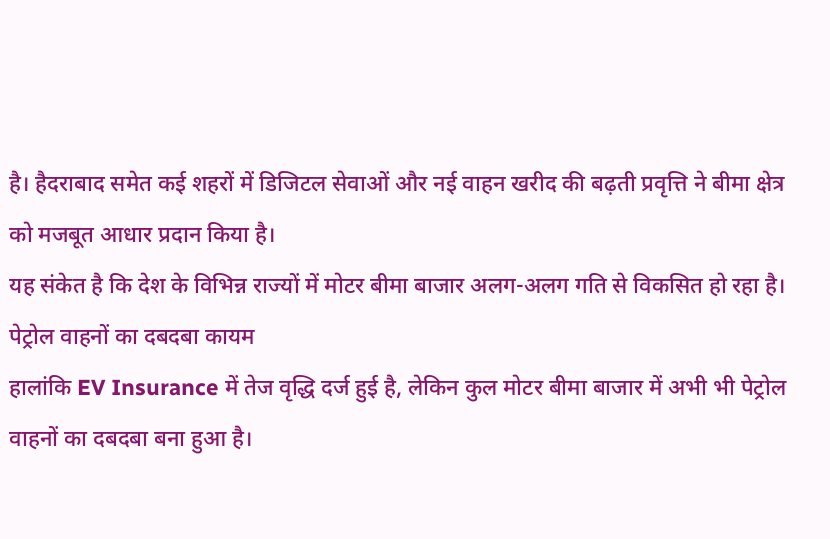है। हैदराबाद समेत कई शहरों में डिजिटल सेवाओं और नई वाहन खरीद की बढ़ती प्रवृत्ति ने बीमा क्षेत्र को मजबूत आधार प्रदान किया है।
यह संकेत है कि देश के विभिन्न राज्यों में मोटर बीमा बाजार अलग-अलग गति से विकसित हो रहा है।
पेट्रोल वाहनों का दबदबा कायम
हालांकि EV Insurance में तेज वृद्धि दर्ज हुई है, लेकिन कुल मोटर बीमा बाजार में अभी भी पेट्रोल वाहनों का दबदबा बना हुआ है।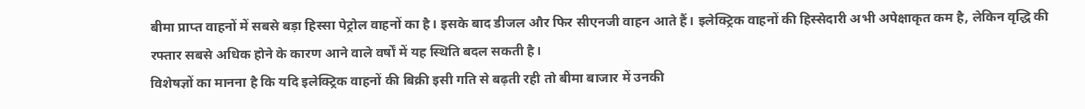बीमा प्राप्त वाहनों में सबसे बड़ा हिस्सा पेट्रोल वाहनों का है। इसके बाद डीजल और फिर सीएनजी वाहन आते हैं। इलेक्ट्रिक वाहनों की हिस्सेदारी अभी अपेक्षाकृत कम है, लेकिन वृद्धि की रफ्तार सबसे अधिक होने के कारण आने वाले वर्षों में यह स्थिति बदल सकती है।
विशेषज्ञों का मानना है कि यदि इलेक्ट्रिक वाहनों की बिक्री इसी गति से बढ़ती रही तो बीमा बाजार में उनकी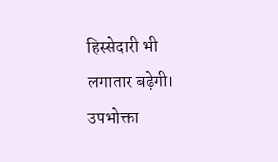हिस्सेदारी भी लगातार बढ़ेगी।
उपभोक्ता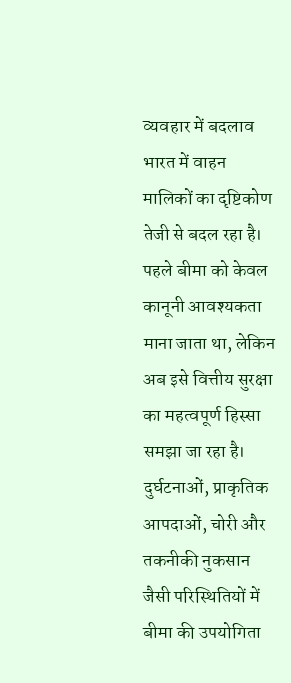व्यवहार में बदलाव
भारत में वाहन मालिकों का दृष्टिकोण तेजी से बदल रहा है। पहले बीमा को केवल कानूनी आवश्यकता माना जाता था, लेकिन अब इसे वित्तीय सुरक्षा का महत्वपूर्ण हिस्सा समझा जा रहा है।
दुर्घटनाओं, प्राकृतिक आपदाओं, चोरी और तकनीकी नुकसान जैसी परिस्थितियों में बीमा की उपयोगिता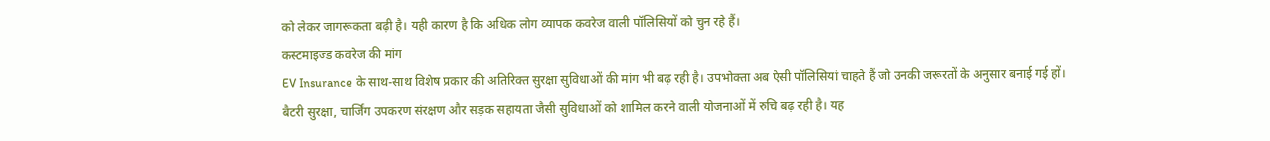को लेकर जागरूकता बढ़ी है। यही कारण है कि अधिक लोग व्यापक कवरेज वाली पॉलिसियों को चुन रहे हैं।
कस्टमाइज्ड कवरेज की मांग
EV Insurance के साथ-साथ विशेष प्रकार की अतिरिक्त सुरक्षा सुविधाओं की मांग भी बढ़ रही है। उपभोक्ता अब ऐसी पॉलिसियां चाहते हैं जो उनकी जरूरतों के अनुसार बनाई गई हों।
बैटरी सुरक्षा, चार्जिंग उपकरण संरक्षण और सड़क सहायता जैसी सुविधाओं को शामिल करने वाली योजनाओं में रुचि बढ़ रही है। यह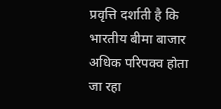प्रवृत्ति दर्शाती है कि भारतीय बीमा बाजार अधिक परिपक्व होता जा रहा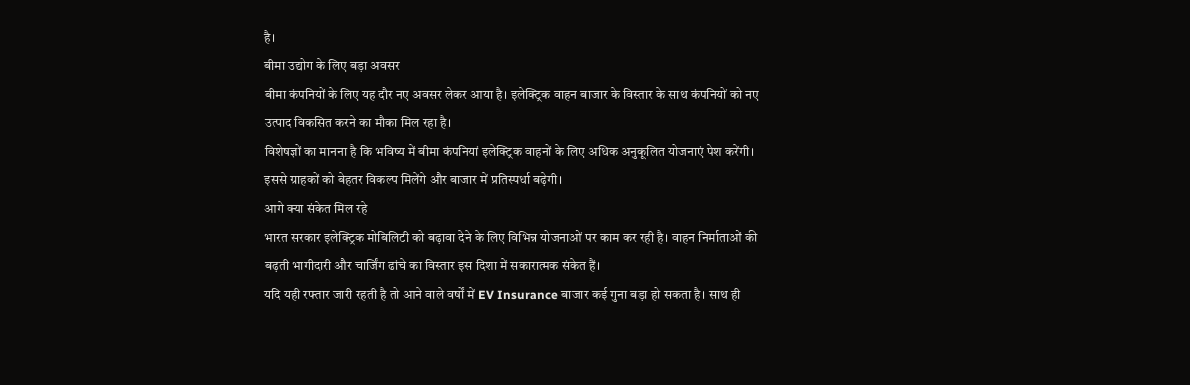है।
बीमा उद्योग के लिए बड़ा अवसर
बीमा कंपनियों के लिए यह दौर नए अवसर लेकर आया है। इलेक्ट्रिक वाहन बाजार के विस्तार के साथ कंपनियों को नए उत्पाद विकसित करने का मौका मिल रहा है।
विशेषज्ञों का मानना है कि भविष्य में बीमा कंपनियां इलेक्ट्रिक वाहनों के लिए अधिक अनुकूलित योजनाएं पेश करेंगी। इससे ग्राहकों को बेहतर विकल्प मिलेंगे और बाजार में प्रतिस्पर्धा बढ़ेगी।
आगे क्या संकेत मिल रहे
भारत सरकार इलेक्ट्रिक मोबिलिटी को बढ़ावा देने के लिए विभिन्न योजनाओं पर काम कर रही है। वाहन निर्माताओं की बढ़ती भागीदारी और चार्जिंग ढांचे का विस्तार इस दिशा में सकारात्मक संकेत हैं।
यदि यही रफ्तार जारी रहती है तो आने वाले वर्षों में EV Insurance बाजार कई गुना बड़ा हो सकता है। साथ ही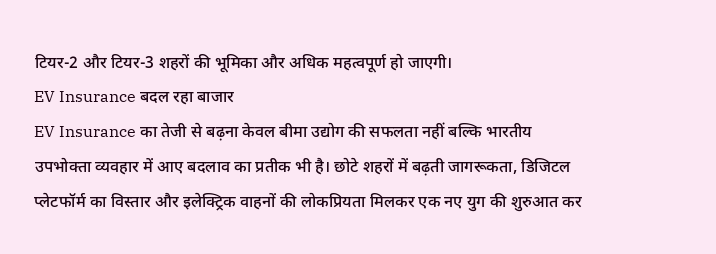टियर-2 और टियर-3 शहरों की भूमिका और अधिक महत्वपूर्ण हो जाएगी।
EV Insurance बदल रहा बाजार
EV Insurance का तेजी से बढ़ना केवल बीमा उद्योग की सफलता नहीं बल्कि भारतीय उपभोक्ता व्यवहार में आए बदलाव का प्रतीक भी है। छोटे शहरों में बढ़ती जागरूकता, डिजिटल प्लेटफॉर्म का विस्तार और इलेक्ट्रिक वाहनों की लोकप्रियता मिलकर एक नए युग की शुरुआत कर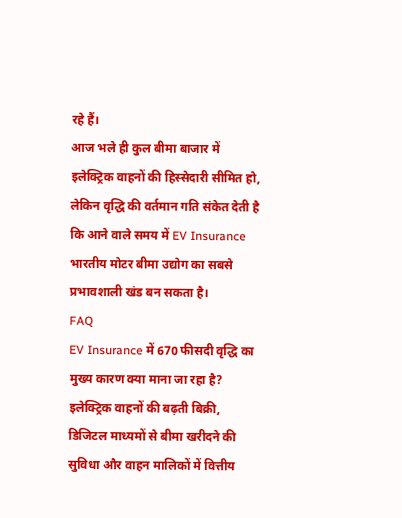रहे हैं।
आज भले ही कुल बीमा बाजार में इलेक्ट्रिक वाहनों की हिस्सेदारी सीमित हो, लेकिन वृद्धि की वर्तमान गति संकेत देती है कि आने वाले समय में EV Insurance भारतीय मोटर बीमा उद्योग का सबसे प्रभावशाली खंड बन सकता है।
FAQ
EV Insurance में 670 फीसदी वृद्धि का मुख्य कारण क्या माना जा रहा है?
इलेक्ट्रिक वाहनों की बढ़ती बिक्री, डिजिटल माध्यमों से बीमा खरीदने की सुविधा और वाहन मालिकों में वित्तीय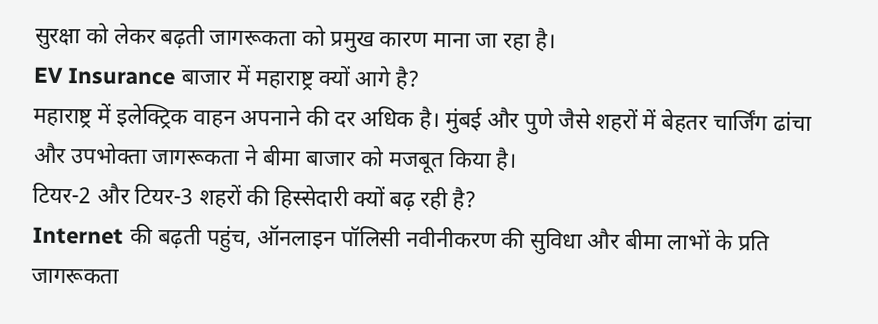सुरक्षा को लेकर बढ़ती जागरूकता को प्रमुख कारण माना जा रहा है।
EV Insurance बाजार में महाराष्ट्र क्यों आगे है?
महाराष्ट्र में इलेक्ट्रिक वाहन अपनाने की दर अधिक है। मुंबई और पुणे जैसे शहरों में बेहतर चार्जिंग ढांचा और उपभोक्ता जागरूकता ने बीमा बाजार को मजबूत किया है।
टियर-2 और टियर-3 शहरों की हिस्सेदारी क्यों बढ़ रही है?
Internet की बढ़ती पहुंच, ऑनलाइन पॉलिसी नवीनीकरण की सुविधा और बीमा लाभों के प्रति जागरूकता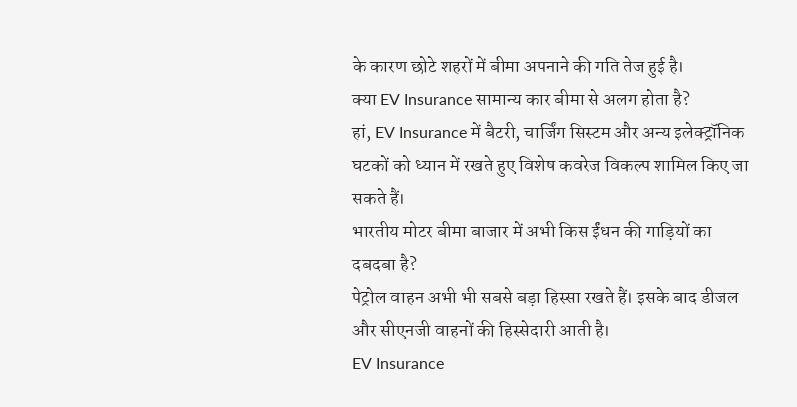के कारण छोटे शहरों में बीमा अपनाने की गति तेज हुई है।
क्या EV Insurance सामान्य कार बीमा से अलग होता है?
हां, EV Insurance में बैटरी, चार्जिंग सिस्टम और अन्य इलेक्ट्रॉनिक घटकों को ध्यान में रखते हुए विशेष कवरेज विकल्प शामिल किए जा सकते हैं।
भारतीय मोटर बीमा बाजार में अभी किस ईंधन की गाड़ियों का दबदबा है?
पेट्रोल वाहन अभी भी सबसे बड़ा हिस्सा रखते हैं। इसके बाद डीजल और सीएनजी वाहनों की हिस्सेदारी आती है।
EV Insurance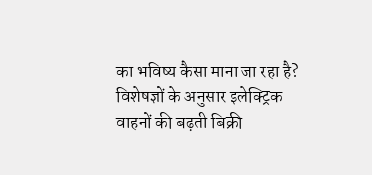का भविष्य कैसा माना जा रहा है?
विशेषज्ञों के अनुसार इलेक्ट्रिक वाहनों की बढ़ती बिक्री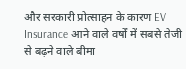और सरकारी प्रोत्साहन के कारण EV Insurance आने वाले वर्षों में सबसे तेजी से बढ़ने वाले बीमा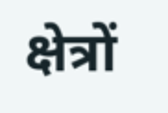क्षेत्रों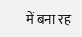में बना रह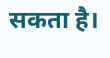सकता है।